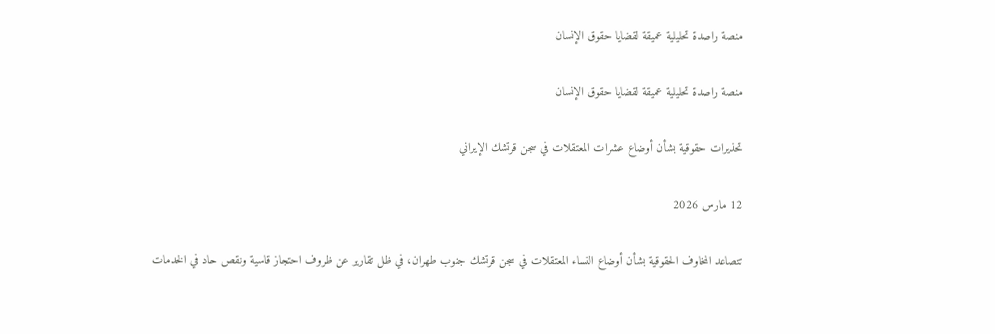منصة راصدة تحليلية عميقة لقضايا حقوق الإنسان

منصة راصدة تحليلية عميقة لقضايا حقوق الإنسان

تحذيرات حقوقية بشأن أوضاع عشرات المعتقلات في سجن قرتشك الإيراني

12 مارس 2026

تتصاعد المخاوف الحقوقية بشأن أوضاع النساء المعتقلات في سجن قرتشك جنوب طهران، في ظل تقارير عن ظروف احتجاز قاسية ونقص حاد في الخدمات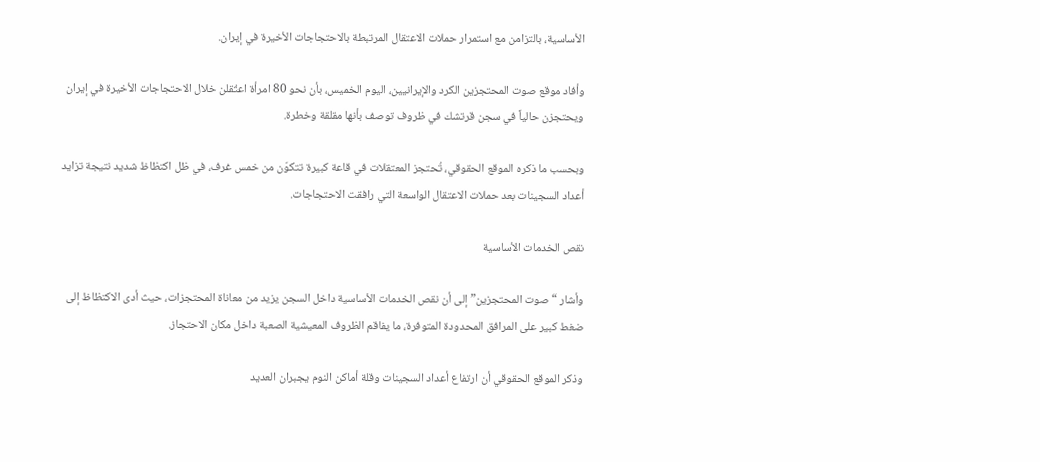الأساسية، بالتزامن مع استمرار حملات الاعتقال المرتبطة بالاحتجاجات الأخيرة في إيران.

وأفاد موقع صوت المحتجزين الكرد والإيرانيين، اليوم الخميس، بأن نحو 80 امرأة اعتُقلن خلال الاحتجاجات الأخيرة في إيران ويحتجزن حالياً في سجن قرتشك في ظروف توصف بأنها مقلقة وخطرة.

وبحسب ما ذكره الموقع الحقوقي، تُحتجز المعتقلات في قاعة كبيرة تتكوّن من خمس غرف، في ظل اكتظاظ شديد نتيجة تزايد أعداد السجينات بعد حملات الاعتقال الواسعة التي رافقت الاحتجاجات.

نقص الخدمات الأساسية

وأشار “صوت المحتجزين” إلى أن نقص الخدمات الأساسية داخل السجن يزيد من معاناة المحتجزات، حيث أدى الاكتظاظ إلى ضغط كبير على المرافق المحدودة المتوفرة، ما يفاقم الظروف المعيشية الصعبة داخل مكان الاحتجاز.

وذكر الموقع الحقوقي أن ارتفاع أعداد السجينات وقلة أماكن النوم يجبران العديد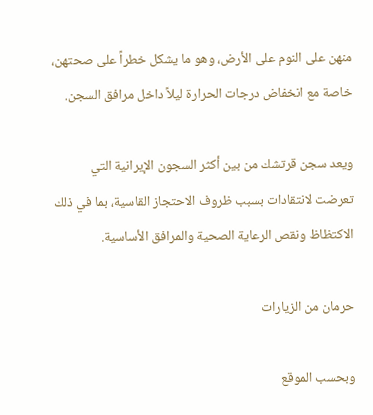منهن على النوم على الأرض، وهو ما يشكل خطراً على صحتهن، خاصة مع انخفاض درجات الحرارة ليلاً داخل مرافق السجن.

ويعد سجن قرتشك من بين أكثر السجون الإيرانية التي تعرضت لانتقادات بسبب ظروف الاحتجاز القاسية، بما في ذلك الاكتظاظ ونقص الرعاية الصحية والمرافق الأساسية.

حرمان من الزيارات

وبحسب الموقع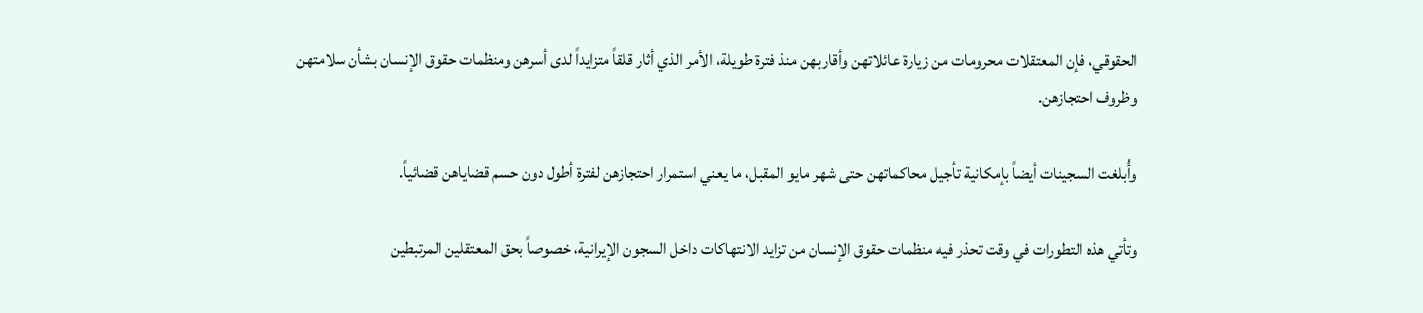الحقوقي، فإن المعتقلات محرومات من زيارة عائلاتهن وأقاربهن منذ فترة طويلة، الأمر الذي أثار قلقاً متزايداً لدى أسرهن ومنظمات حقوق الإنسان بشأن سلامتهن وظروف احتجازهن.

وأُبلغت السجينات أيضاً بإمكانية تأجيل محاكماتهن حتى شهر مايو المقبل، ما يعني استمرار احتجازهن لفترة أطول دون حسم قضاياهن قضائياً.

وتأتي هذه التطورات في وقت تحذر فيه منظمات حقوق الإنسان من تزايد الانتهاكات داخل السجون الإيرانية، خصوصاً بحق المعتقلين المرتبطين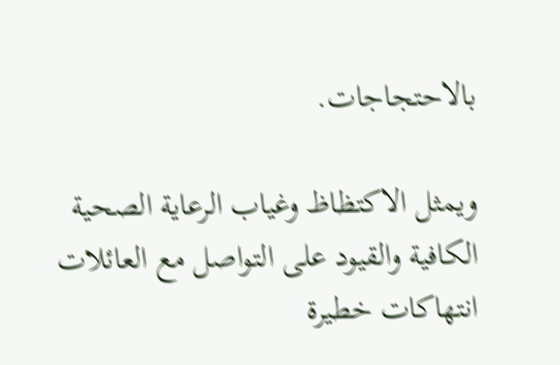بالاحتجاجات.

ويمثل الاكتظاظ وغياب الرعاية الصحية الكافية والقيود على التواصل مع العائلات انتهاكات خطيرة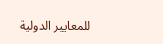للمعايير الدولية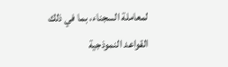لمعاملة السجناء، بما في ذلك القواعد النموذجية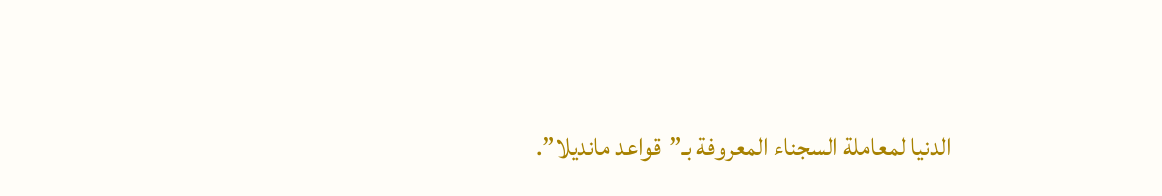الدنيا لمعاملة السجناء المعروفة بـ”قواعد مانديلا”.